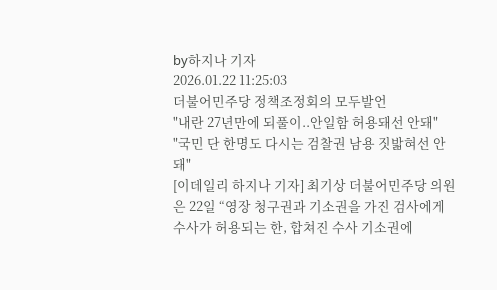by하지나 기자
2026.01.22 11:25:03
더불어민주당 정책조정회의 모두발언
"내란 27년만에 되풀이..안일함 허용돼선 안돼"
"국민 단 한명도 다시는 검찰권 남용 짓밟혀선 안돼"
[이데일리 하지나 기자] 최기상 더불어민주당 의원은 22일 “영장 청구권과 기소권을 가진 검사에게 수사가 허용되는 한, 합쳐진 수사 기소권에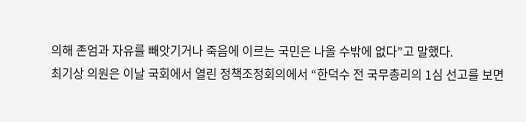의해 존엄과 자유를 빼앗기거나 죽음에 이르는 국민은 나올 수밖에 없다”고 말했다.
최기상 의원은 이날 국회에서 열린 정책조정회의에서 “한덕수 전 국무총리의 1심 선고를 보면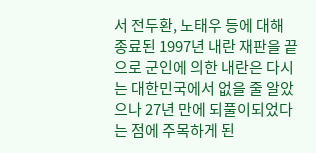서 전두환, 노태우 등에 대해 종료된 1997년 내란 재판을 끝으로 군인에 의한 내란은 다시는 대한민국에서 없을 줄 알았으나 27년 만에 되풀이되었다는 점에 주목하게 된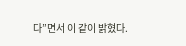다”면서 이 같이 밝혔다.